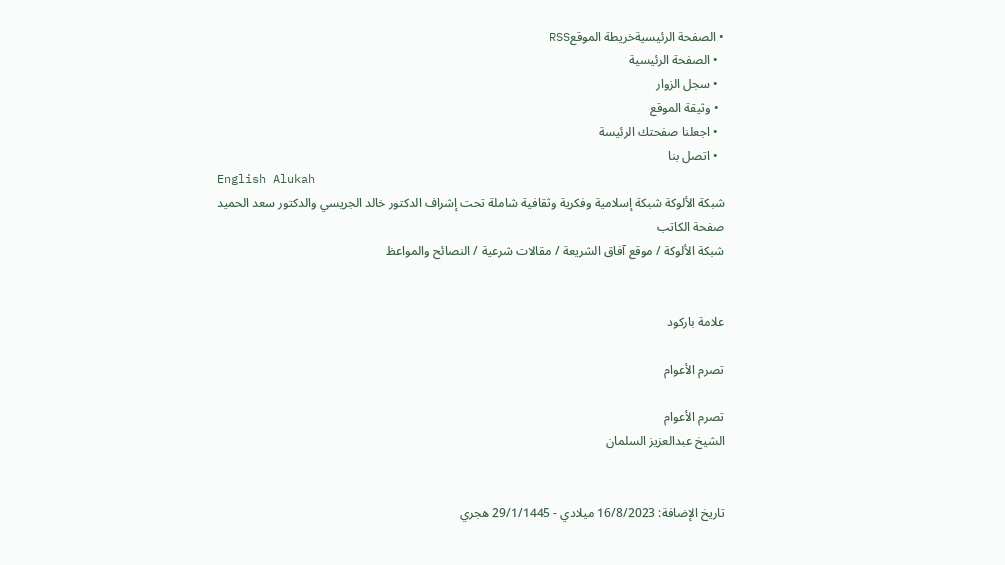• الصفحة الرئيسيةخريطة الموقعRSS
  • الصفحة الرئيسية
  • سجل الزوار
  • وثيقة الموقع
  • اجعلنا صفحتك الرئيسة
  • اتصل بنا
English Alukah
شبكة الألوكة شبكة إسلامية وفكرية وثقافية شاملة تحت إشراف الدكتور خالد الجريسي والدكتور سعد الحميد
صفحة الكاتب
شبكة الألوكة / موقع آفاق الشريعة / مقالات شرعية / النصائح والمواعظ


علامة باركود

تصرم الأعوام

تصرم الأعوام
الشيخ عبدالعزيز السلمان


تاريخ الإضافة: 16/8/2023 ميلادي - 29/1/1445 هجري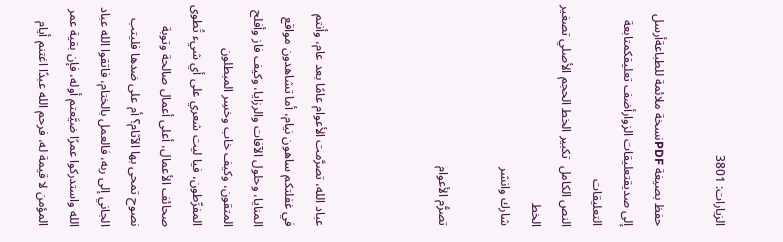الزيارات: 3801

حفظ بصيغة PDFنسخة ملائمة للطباعةأرسل إلى صديقتعليقات الزوارأضف تعليقكمتابعة التعليقات
النص الكامل  تكبير الخط الحجم الأصلي تصغير الخط
شارك وانشر

تصرُّم الأعوام



عباد الله، تصرَّمت الأعوام عامًا بعد عام، وأنتم في غفلتكم ساهون نيام، أما تشاهدون مواقع المنايا، وحلول الآفات والرزايا، وكيف فاز وأفلح المتقون، وكيف خاب وخسِر المبطلون المفرِّطون، فيا ليت شعري على أي شيء تُطوى صحائف الأعمال، أعلى أعمال صالحة وتوبة نصوح تمحى بها الآثام؟ أم على ضدها فليتب الجاني إلى ربه، فالعمل بالختام، فاتقوا الله عباد الله واستدركوا عمرًا ضيَّعتم أوله، فإن بقية عمر المؤمن لا قيمة له، فرحم الله عبدًا اغتنم أيام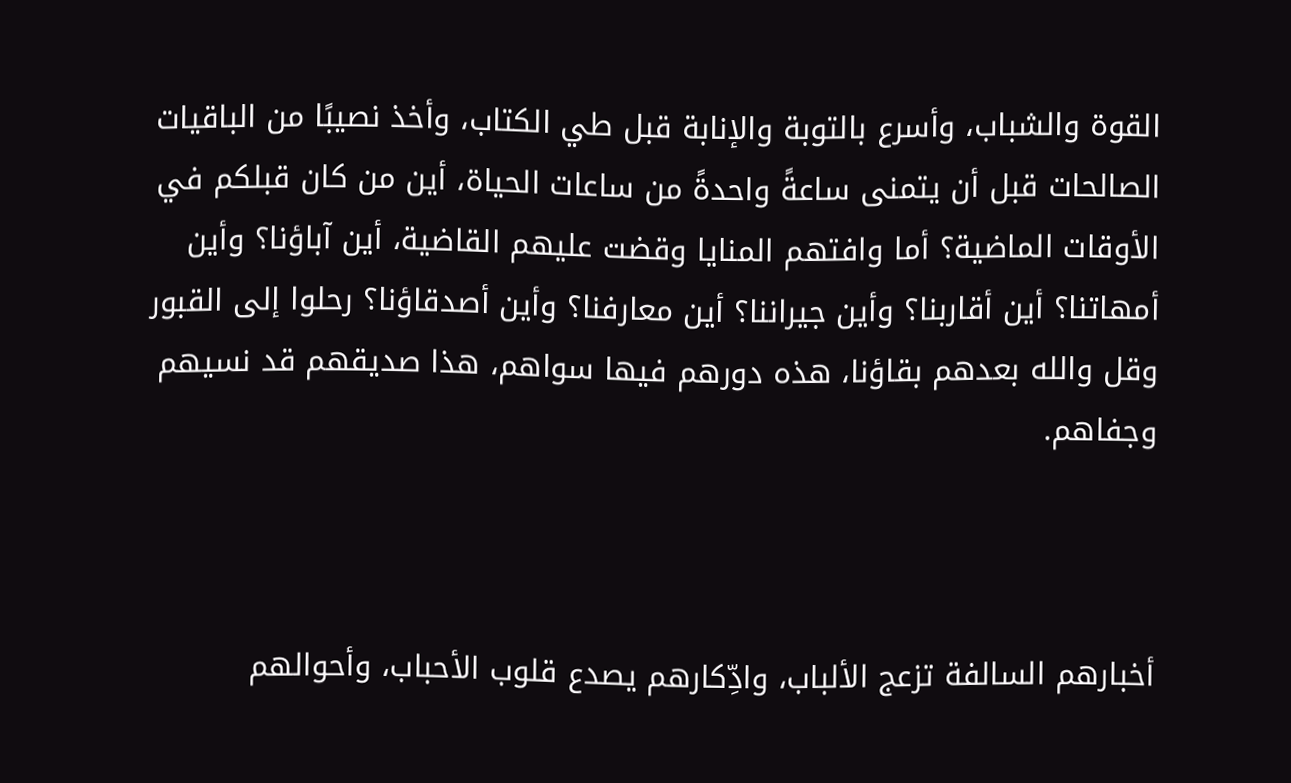القوة والشباب، وأسرع بالتوبة والإنابة قبل طي الكتاب، وأخذ نصيبًا من الباقيات الصالحات قبل أن يتمنى ساعةً واحدةً من ساعات الحياة، أين من كان قبلكم في الأوقات الماضية؟ أما وافتهم المنايا وقضت عليهم القاضية، أين آباؤنا؟ وأين أمهاتنا؟ أين أقاربنا؟ وأين جيراننا؟ أين معارفنا؟ وأين أصدقاؤنا؟ رحلوا إلى القبور وقل والله بعدهم بقاؤنا، هذه دورهم فيها سواهم، هذا صديقهم قد نسيهم وجفاهم.



أخبارهم السالفة تزعج الألباب، وادِّكارهم يصدع قلوب الأحباب، وأحوالهم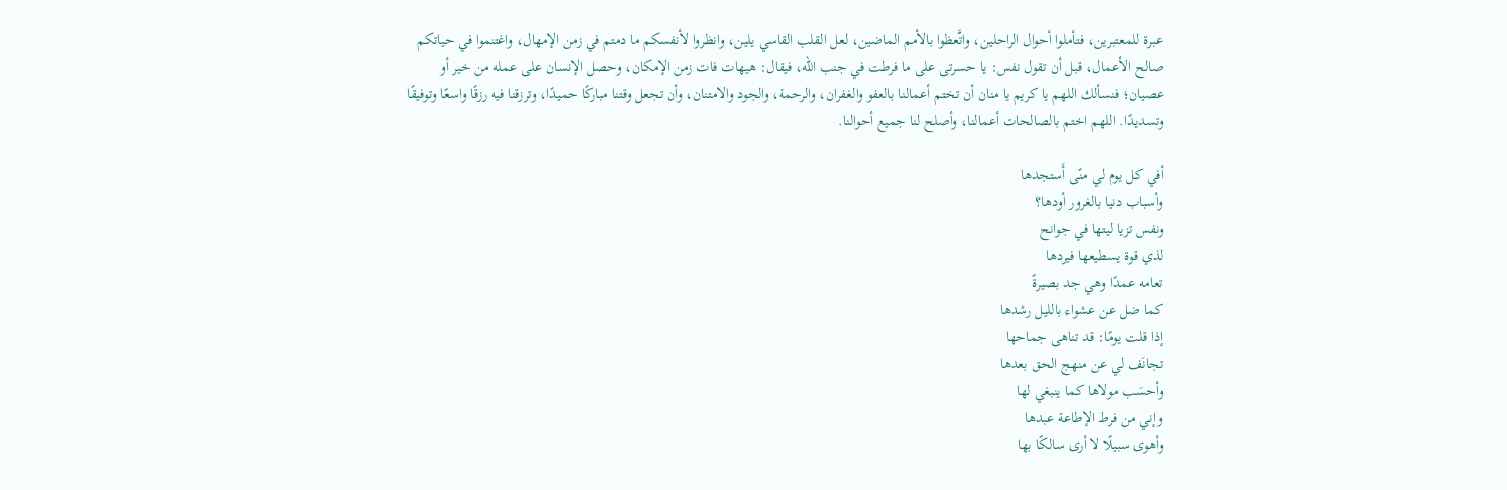عبرة للمعتبرين، فتأملوا أحوال الراحلين، واتَّعظوا بالأمم الماضين، لعل القلب القاسي يلين، وانظروا لأنفسكم ما دمتم في زمن الإمهال، واغتنموا في حياتكم صالح الأعمال، قبل أن تقول نفس: يا حسرتى على ما فرطت في جنب الله، فيقال: هيهات فات زمن الإمكان، وحصل الإنسان على عمله من خير أو عصيان؛ فنسألك اللهم يا كريم يا منان أن تختم أعمالنا بالعفو والغفران، والرحمة، والجود والامتنان، وأن تجعل وقتنا مباركًا حميدًا، وترزقنا فيه رزقًا واسعًا وتوفيقًا وتسديدًا. اللهم اختم بالصالحات أعمالنا، وأصلح لنا جميع أحوالنا.

أفي كل يوم لي منًى أَستجدها
وأسباب دنيا بالغرور أودها؟
ونفس تزيا ليتها في جوانح
لذي قوة يسطيعها فيردها
تعامه عمدًا وهي جد بصيرةً
كما ضل عن عشواء بالليل رشدها
إذا قلت يومًا: قد تناهى جماحها
تجانَف لي عن منهج الحق بعدها
وأحسَب مولاها كما ينبغي لها
وإني من فرط الإطاعة عبدها
وأهوى سبيلًا لا أرى سالكًا بها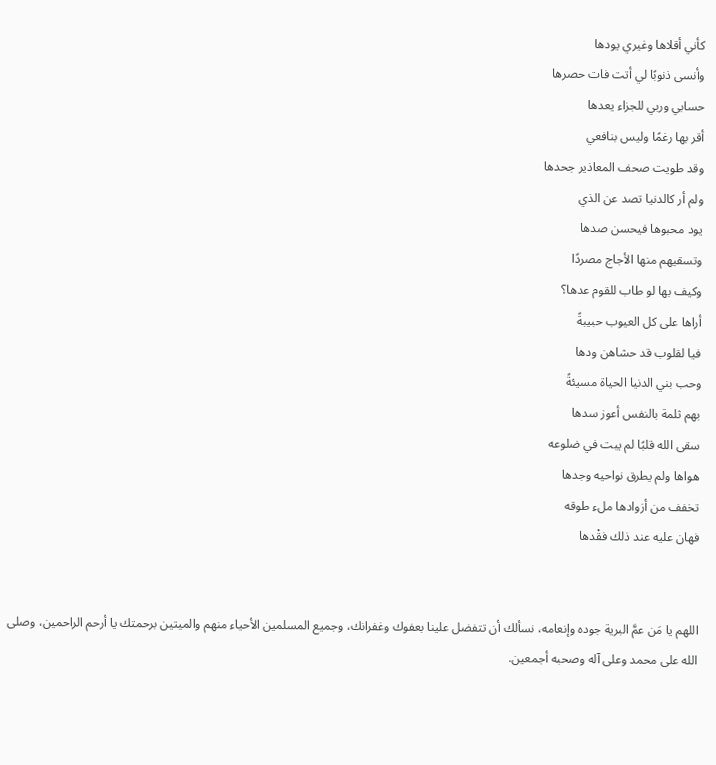كأني أقلاها وغيري يودها
وأنسى ذنوبًا لي أتت فات حصرها
حسابي وربي للجزاء يعدها
أقر بها رغمًا وليس بنافعي
وقد طويت صحف المعاذير جحدها
ولم أر كالدنيا تصد عن الذي
يود محبوها فيحسن صدها
وتسقيهم منها الأجاج مصردًا
وكيف بها لو طاب للقوم عدها؟
أراها على كل العيوب حبيبةً
فيا لقلوب قد حشاهن ودها
وحب بني الدنيا الحياة مسيئةً
بهم ثلمة بالنفس أعوز سدها
سقى الله قلبًا لم يبت في ضلوعه
هواها ولم يطرق نواحيه وجدها
تخفف من أزوادها ملء طوقه
فهان عليه عند ذلك فقْدها


اللهم يا مَن عمَّ البرية جوده وإنعامه، نسألك أن تتفضل علينا بعفوك وغفرانك، وجميع المسلمين الأحياء منهم والميتين برحمتك يا أرحم الراحمين، وصلى الله على محمد وعلى آله وصحبه أجمعين.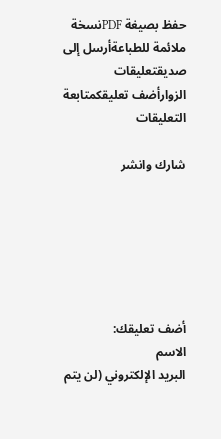حفظ بصيغة PDFنسخة ملائمة للطباعةأرسل إلى صديقتعليقات الزوارأضف تعليقكمتابعة التعليقات

شارك وانشر






أضف تعليقك:
الاسم
البريد الإلكتروني (لن يتم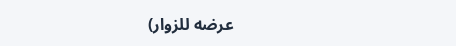عرضه للزوار)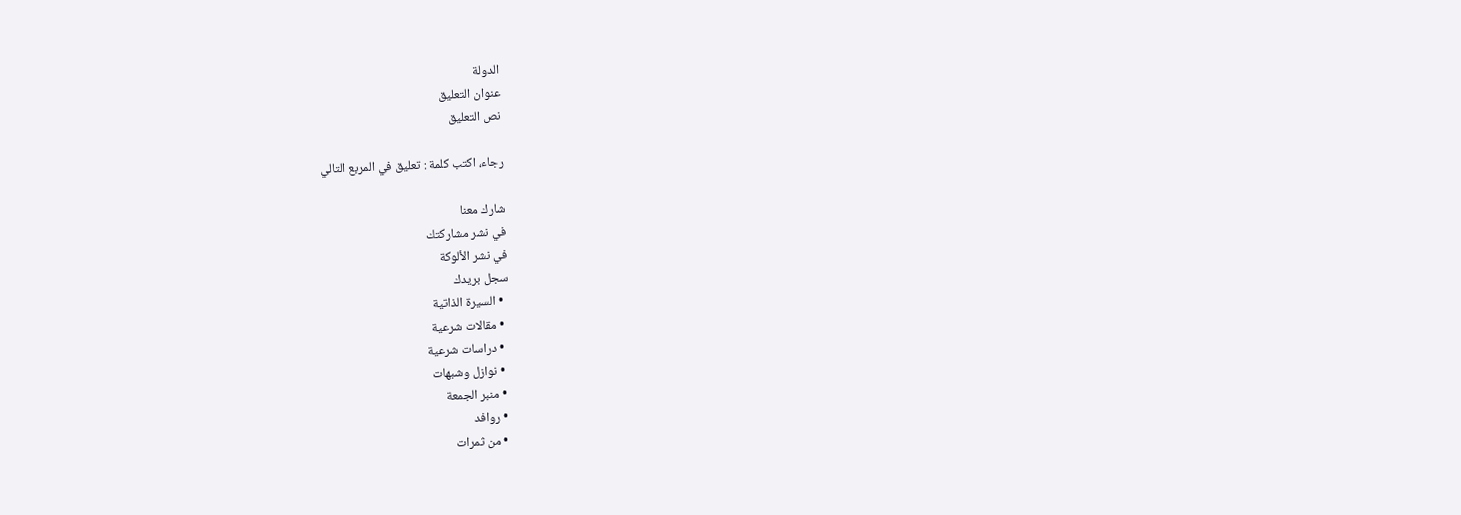الدولة
عنوان التعليق
نص التعليق

رجاء، اكتب كلمة : تعليق في المربع التالي

شارك معنا
في نشر مشاركتك
في نشر الألوكة
سجل بريدك
  • السيرة الذاتية
  • مقالات شرعية
  • دراسات شرعية
  • نوازل وشبهات
  • منبر الجمعة
  • روافد
  • من ثمرات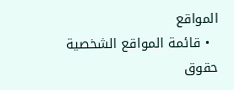المواقع
  • قائمة المواقع الشخصية
حقوق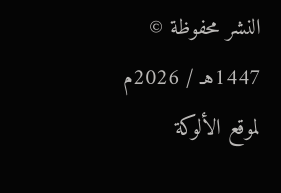النشر محفوظة © 1447هـ / 2026م لموقع الألوكة